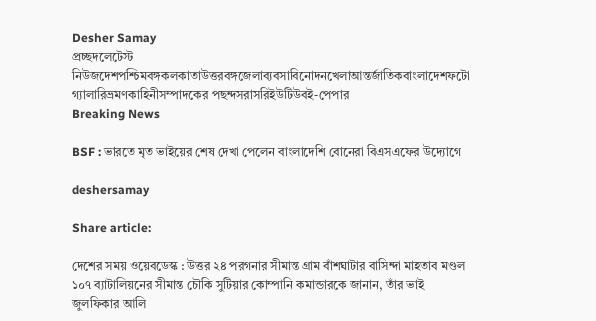Desher Samay
প্রচ্ছদলেটেস্ট নিউজদেশপশ্চিমবঙ্গকলকাতাউত্তরবঙ্গজেলাব্যবসাবিনোদনখেলাআন্তর্জাতিকবাংলাদেশফটো গ্যালারিভ্রমণকাহিনীসম্পাদকের পছন্দসরাসরিইউটিউবই-পেপার
Breaking News

BSF : ভারতে মৃত ভাইয়ের শেষ দেখা পেলেন বাংলাদেশি বোনেরা বিএসএফের উদ্যোগে

deshersamay

Share article:

দেশের সময় ওয়েবডেস্ক : উত্তর ২৪ পরগনার সীমান্ত গ্রাম বাঁশঘাটার বাসিন্দা মাহতাব মণ্ডল ১০৭ ব্যাটালিয়নের সীমান্ত চৌকি সুটিয়ার কোম্পানি কমান্ডারকে জানান, তাঁর ভাই জুলফিকার আলি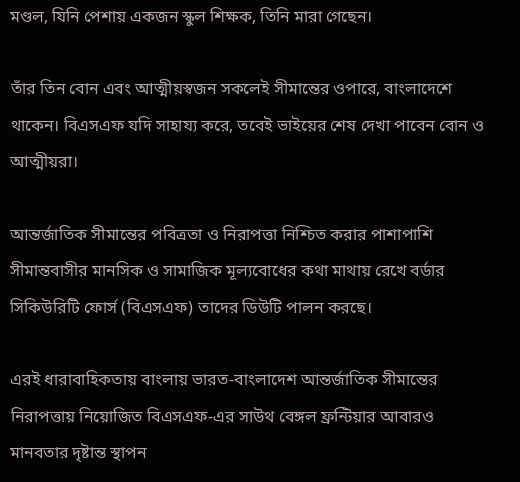মণ্ডল, যিনি পেশায় একজন স্কুল শিক্ষক, তিনি মারা গেছেন।

তাঁর তিন বোন এবং আত্মীয়স্বজন সকলেই সীমান্তের ওপারে, বাংলাদেশে থাকেন। বিএসএফ যদি সাহায্য করে, তবেই ভাইয়ের শেষ দেখা পাবেন বোন ও আত্মীয়রা।

আন্তর্জাতিক সীমান্তের পবিত্রতা ও নিরাপত্তা নিশ্চিত করার পাশাপাশি সীমান্তবাসীর মানসিক ও সামাজিক মূল্যবোধের কথা মাথায় রেখে বর্ডার সিকিউরিটি ফোর্স (বিএসএফ) তাদের ডিউটি পালন করছে।

এরই ধারাবাহিকতায় বাংলায় ভারত-বাংলাদেশ আন্তর্জাতিক সীমান্তের নিরাপত্তায় নিয়োজিত বিএসএফ-এর সাউথ বেঙ্গল ফ্রন্টিয়ার আবারও মানবতার দৃষ্টান্ত স্থাপন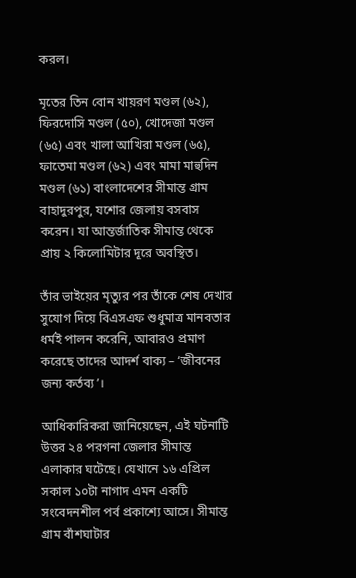করল।

মৃতের তিন বোন খায়রণ মণ্ডল (৬২), ফিরদোসি মণ্ডল (৫০), খোদেজা মণ্ডল (৬৫) এবং খালা আখিরা মণ্ডল (৬৫), ফাতেমা মণ্ডল (৬২) এবং মামা মাহুদিন মণ্ডল (৬১) বাংলাদেশের সীমান্ত গ্রাম বাহাদুরপুর, যশোর জেলায় বসবাস করেন। যা আন্তর্জাতিক সীমান্ত থেকে প্রায় ২ কিলোমিটার দূরে অবস্থিত।

তাঁর ভাইয়ের মৃত্যুর পর তাঁকে শেষ দেখার সুযোগ দিয়ে বিএসএফ শুধুমাত্র মানবতার ধর্মই পালন করেনি, আবারও প্রমাণ করেছে তাদের আদর্শ বাক্য – ‘জীবনের জন্য কর্তব্য’।

আধিকারিকরা জানিয়েছেন, এই ঘটনাটি উত্তর ২৪ পরগনা জেলার সীমান্ত এলাকার ঘটেছে। যেখানে ১৬ এপ্রিল সকাল ১০টা নাগাদ এমন একটি সংবেদনশীল পর্ব প্রকাশ্যে আসে। সীমান্ত গ্রাম বাঁশঘাটার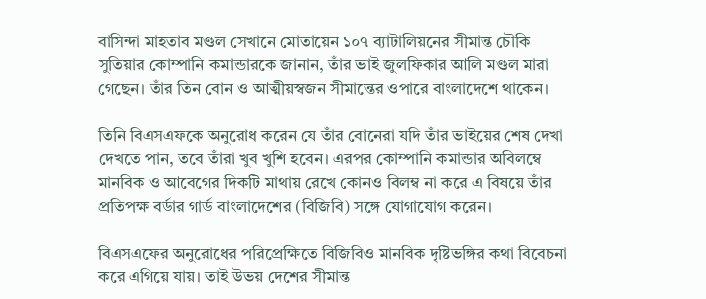বাসিন্দা মাহতাব মণ্ডল সেখানে মোতায়েন ১০৭ ব্যাটালিয়নের সীমান্ত চৌকি সুতিয়ার কোম্পানি কমান্ডারকে জানান, তাঁর ভাই জুলফিকার আলি মণ্ডল মারা গেছেন। তাঁর তিন বোন ও আত্মীয়স্বজন সীমান্তের ওপারে বাংলাদেশে থাকেন।

তিনি বিএসএফকে অনুরোধ করেন যে তাঁর বোনেরা যদি তাঁর ভাইয়ের শেষ দেখা দেখতে পান, তবে তাঁরা খুব খুশি হবেন। এরপর কোম্পানি কমান্ডার অবিলম্বে মানবিক ও আবেগের দিকটি মাথায় রেখে কোনও বিলম্ব না করে এ বিষয়ে তাঁর প্রতিপক্ষ বর্ডার গার্ড বাংলাদেশের (বিজিবি) সঙ্গে যোগাযোগ করেন।

বিএসএফের অনুরোধের পরিপ্রেক্ষিতে বিজিবিও মানবিক দৃষ্টিভঙ্গির কথা বিবেচনা করে এগিয়ে যায়। তাই উভয় দেশের সীমান্ত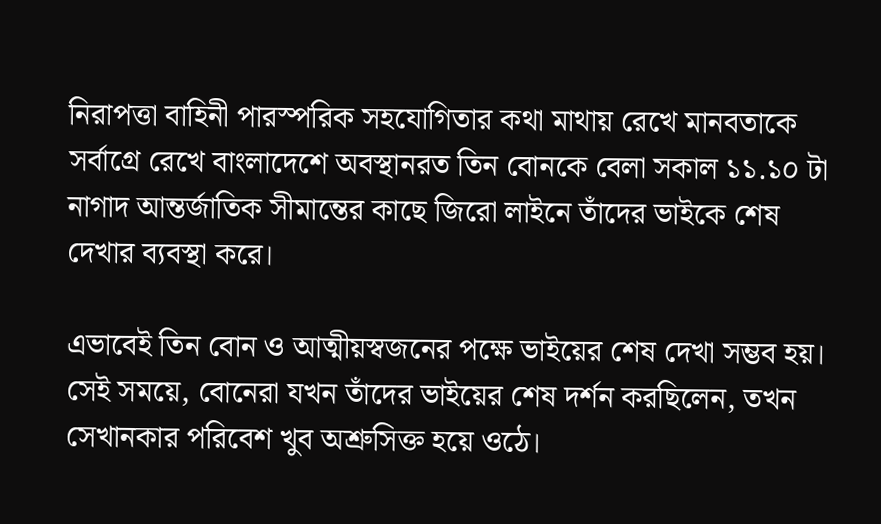নিরাপত্তা বাহিনী পারস্পরিক সহযোগিতার কথা মাথায় রেখে মানবতাকে সর্বাগ্রে রেখে বাংলাদেশে অবস্থানরত তিন বোনকে বেলা সকাল ১১.১০ টা নাগাদ আন্তর্জাতিক সীমান্তের কাছে জিরো লাইনে তাঁদের ভাইকে শেষ দেখার ব্যবস্থা করে।

এভাবেই তিন বোন ও আত্মীয়স্বজনের পক্ষে ভাইয়ের শেষ দেখা সম্ভব হয়।  সেই সময়ে, বোনেরা যখন তাঁদের ভাইয়ের শেষ দর্শন করছিলেন, তখন সেখানকার পরিবেশ খুব অশ্রুসিক্ত হয়ে ওঠে।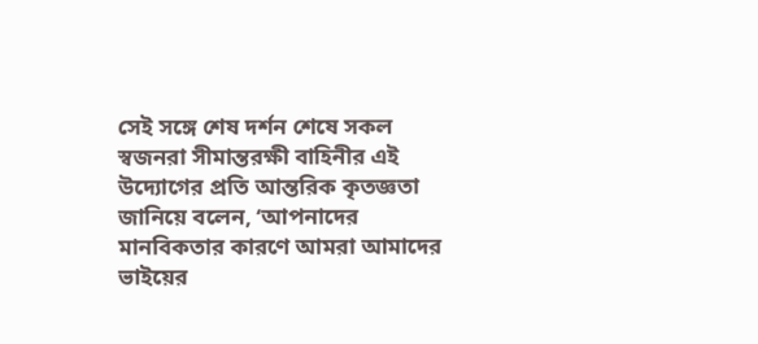সেই সঙ্গে শেষ দর্শন শেষে সকল স্বজনরা সীমান্তরক্ষী বাহিনীর এই উদ্যোগের প্রতি আন্তরিক কৃতজ্ঞতা জানিয়ে বলেন, ‘আপনাদের মানবিকতার কারণে আমরা আমাদের ভাইয়ের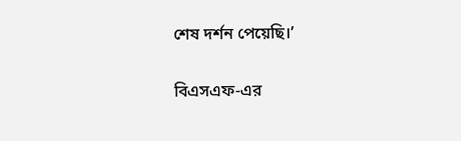শেষ দর্শন পেয়েছি।’

বিএসএফ-এর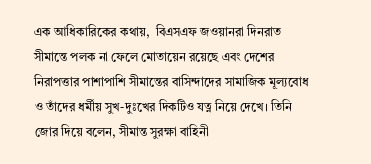এক আধিকারিকের কথায়,  বিএসএফ জওয়ানরা দিনরাত সীমান্তে পলক না ফেলে মোতায়েন রয়েছে এবং দেশের নিরাপত্তার পাশাপাশি সীমান্তের বাসিন্দাদের সামাজিক মূল্যবোধ ও তাঁদের ধর্মীয় সুখ-দুঃখের দিকটিও যত্ন নিয়ে দেখে। তিনি জোর দিয়ে বলেন, সীমান্ত সুরক্ষা বাহিনী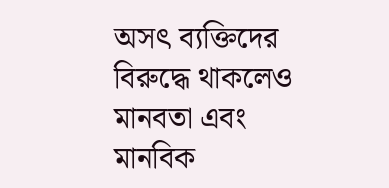অসৎ ব্যক্তিদের বিরুদ্ধে থাকলেও মানবতা এবং মানবিক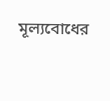মূল্যবোধের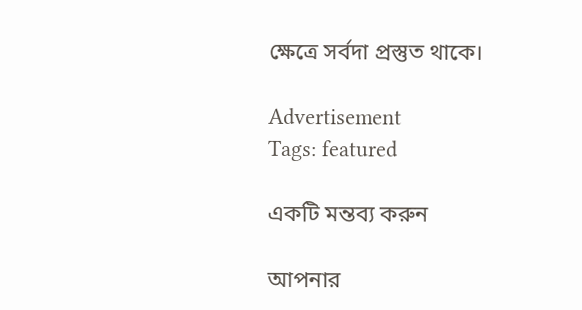ক্ষেত্রে সর্বদা প্রস্তুত থাকে।

Advertisement
Tags: featured

একটি মন্তব্য করুন

আপনার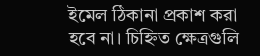ইমেল ঠিকানা প্রকাশ করা হবে না। চিহ্নিত ক্ষেত্রগুলি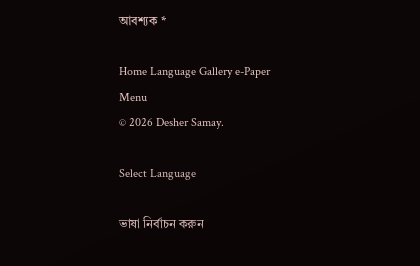আবশ্যক *

Home Language Gallery e-Paper
Menu
© 2026 Desher Samay.

Select Language

ভাষা নির্বাচন করুন